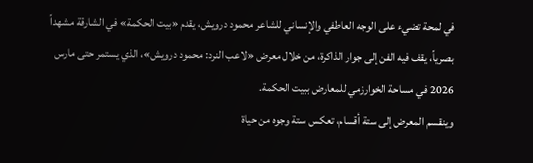في لمحة تضيء على الوجه العاطفي والإنساني للشاعر محمود درويش، يقدم «بيت الحكمة» في الشارقة مشهداً بصرياً، يقف فيه الفن إلى جوار الذاكرة، من خلال معرض «لاعب النرد: محمود درويش»، الذي يستمر حتى مارس 2026 في مساحة الخوارزمي للمعارض ببيت الحكمة.
وينقسم المعرض إلى ستة أقسام، تعكس ستة وجوه من حياة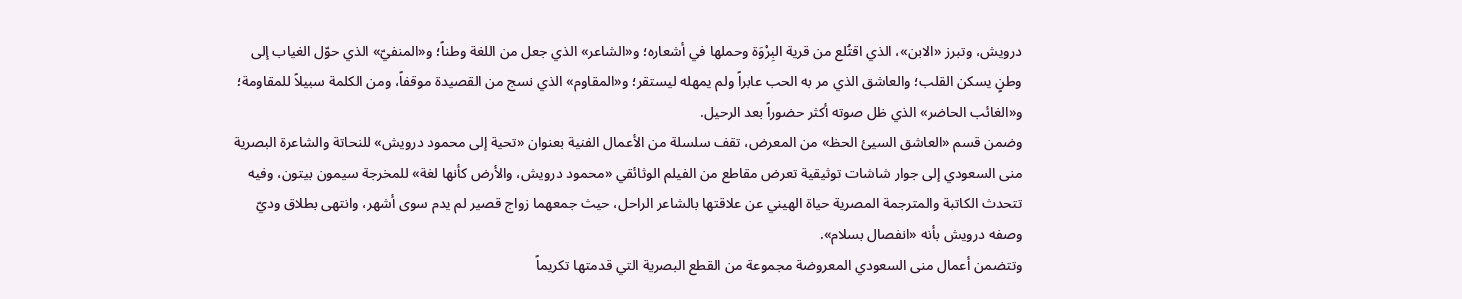درويش، وتبرز «الابن»، الذي اقتُلع من قرية البِرْوَة وحملها في أشعاره؛ و«الشاعر» الذي جعل من اللغة وطناً؛ و«المنفيّ» الذي حوّل الغياب إلى وطنٍ يسكن القلب؛ والعاشق الذي مر به الحب عابراً ولم يمهله ليستقر؛ و«المقاوم» الذي نسج من القصيدة موقفاً، ومن الكلمة سبيلاً للمقاومة؛ و«الغائب الحاضر» الذي ظل صوته أكثر حضوراً بعد الرحيل.
وضمن قسم «العاشق السيئ الحظ» من المعرض، تقف سلسلة من الأعمال الفنية بعنوان «تحية إلى محمود درويش» للنحاتة والشاعرة البصرية منى السعودي إلى جوار شاشات توثيقية تعرض مقاطع من الفيلم الوثائقي «محمود درويش، والأرض كأنها لغة» للمخرجة سيمون بيتون، وفيه تتحدث الكاتبة والمترجمة المصرية حياة الهيني عن علاقتها بالشاعر الراحل، حيث جمعهما زواج قصير لم يدم سوى أشهر، وانتهى بطلاق وديّ وصفه درويش بأنه «انفصال بسلام».
وتتضمن أعمال منى السعودي المعروضة مجموعة من القطع البصرية التي قدمتها تكريماً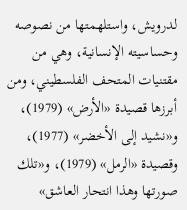لدرويش، واستلهمتها من نصوصه وحساسيته الإنسانية، وهي من مقتنيات المتحف الفلسطيني، ومن أبرزها قصيدة «الأرض» (1979)، و«نشيد إلى الأخضر» (1977)، وقصيدة «الرمل» (1979)، و«تلك صورتها وهذا انتحار العاشق»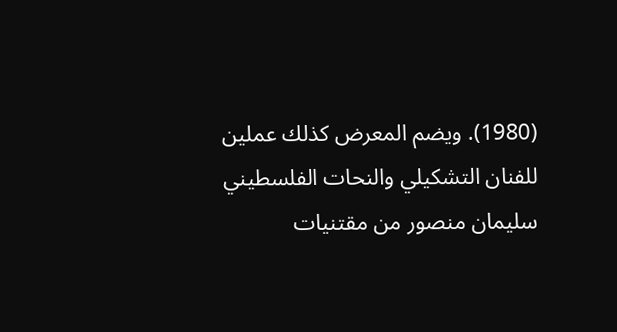(1980). ويضم المعرض كذلك عملين للفنان التشكيلي والنحات الفلسطيني سليمان منصور من مقتنيات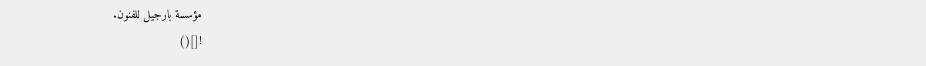مؤسسة بارجيل للفنون.
![]()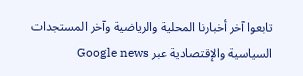تابعوا آخر أخبارنا المحلية والرياضية وآخر المستجدات السياسية والإقتصادية عبر Google news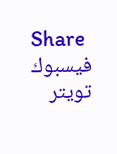Share
فيسبوك
تويتر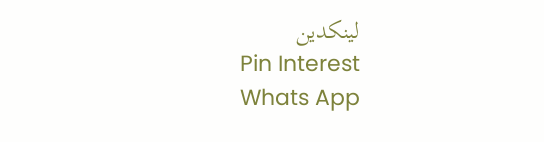لينكدين
Pin Interest
Whats App